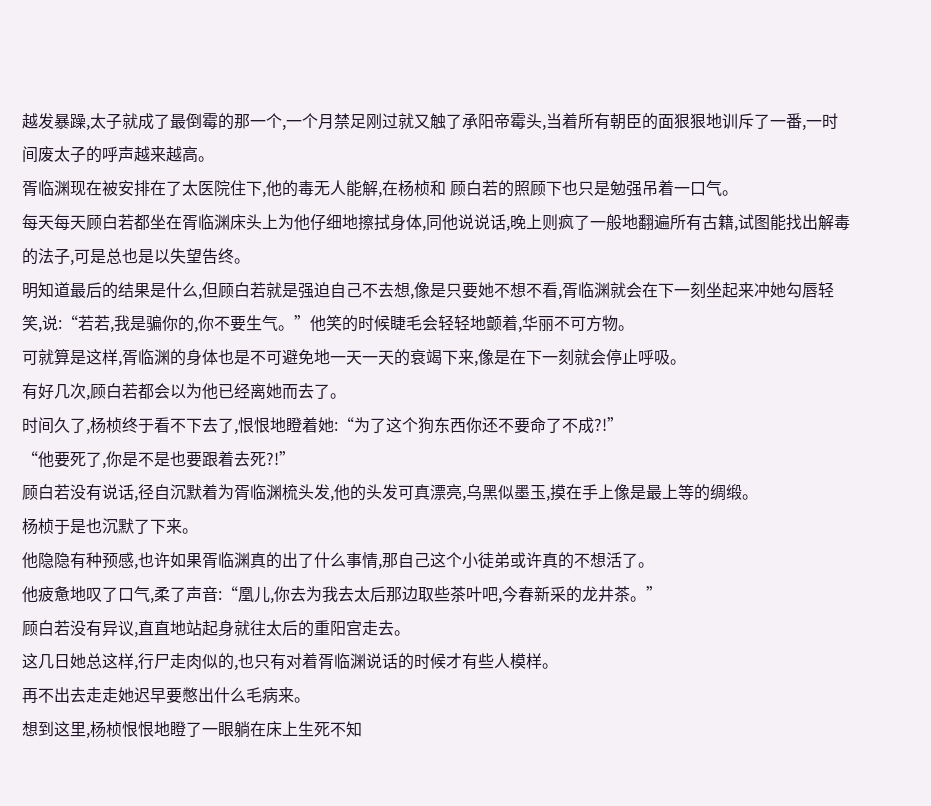越发暴躁,太子就成了最倒霉的那一个,一个月禁足刚过就又触了承阳帝霉头,当着所有朝臣的面狠狠地训斥了一番,一时间废太子的呼声越来越高。
胥临渊现在被安排在了太医院住下,他的毒无人能解,在杨桢和 顾白若的照顾下也只是勉强吊着一口气。
每天每天顾白若都坐在胥临渊床头上为他仔细地擦拭身体,同他说说话,晚上则疯了一般地翻遍所有古籍,试图能找出解毒的法子,可是总也是以失望告终。
明知道最后的结果是什么,但顾白若就是强迫自己不去想,像是只要她不想不看,胥临渊就会在下一刻坐起来冲她勾唇轻笑,说:“若若,我是骗你的,你不要生气。”他笑的时候睫毛会轻轻地颤着,华丽不可方物。
可就算是这样,胥临渊的身体也是不可避免地一天一天的衰竭下来,像是在下一刻就会停止呼吸。
有好几次,顾白若都会以为他已经离她而去了。
时间久了,杨桢终于看不下去了,恨恨地瞪着她:“为了这个狗东西你还不要命了不成?!”
“他要死了,你是不是也要跟着去死?!”
顾白若没有说话,径自沉默着为胥临渊梳头发,他的头发可真漂亮,乌黑似墨玉,摸在手上像是最上等的绸缎。
杨桢于是也沉默了下来。
他隐隐有种预感,也许如果胥临渊真的出了什么事情,那自己这个小徒弟或许真的不想活了。
他疲惫地叹了口气,柔了声音:“凰儿,你去为我去太后那边取些茶叶吧,今春新采的龙井茶。”
顾白若没有异议,直直地站起身就往太后的重阳宫走去。
这几日她总这样,行尸走肉似的,也只有对着胥临渊说话的时候才有些人模样。
再不出去走走她迟早要憋出什么毛病来。
想到这里,杨桢恨恨地瞪了一眼躺在床上生死不知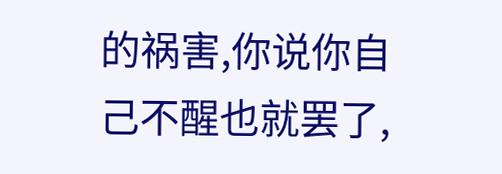的祸害,你说你自己不醒也就罢了,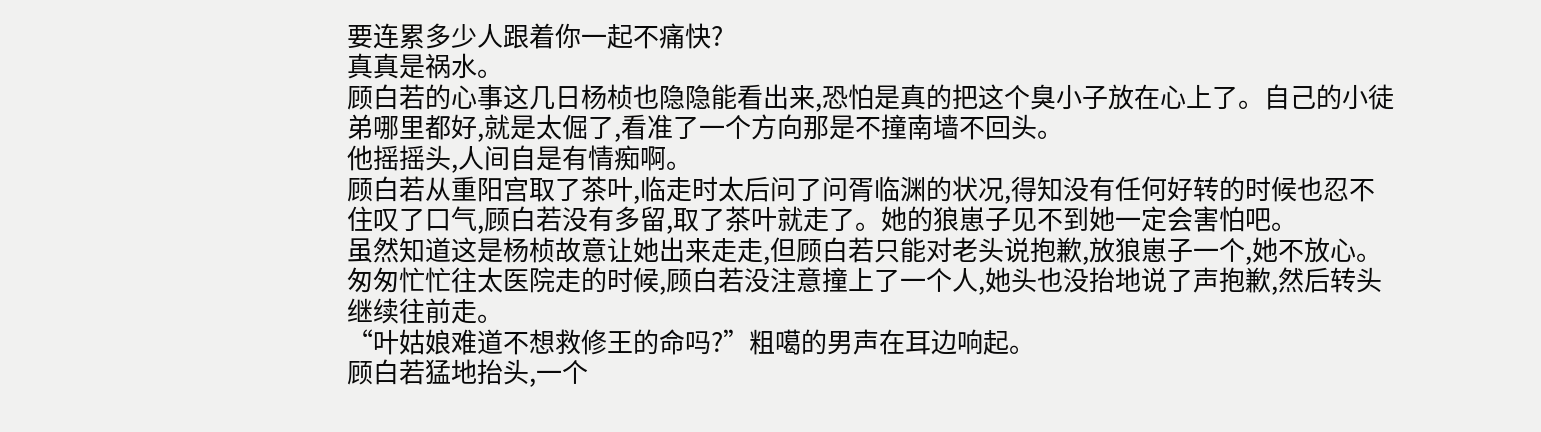要连累多少人跟着你一起不痛快?
真真是祸水。
顾白若的心事这几日杨桢也隐隐能看出来,恐怕是真的把这个臭小子放在心上了。自己的小徒弟哪里都好,就是太倔了,看准了一个方向那是不撞南墙不回头。
他摇摇头,人间自是有情痴啊。
顾白若从重阳宫取了茶叶,临走时太后问了问胥临渊的状况,得知没有任何好转的时候也忍不住叹了口气,顾白若没有多留,取了茶叶就走了。她的狼崽子见不到她一定会害怕吧。
虽然知道这是杨桢故意让她出来走走,但顾白若只能对老头说抱歉,放狼崽子一个,她不放心。
匆匆忙忙往太医院走的时候,顾白若没注意撞上了一个人,她头也没抬地说了声抱歉,然后转头继续往前走。
“叶姑娘难道不想救修王的命吗?”粗噶的男声在耳边响起。
顾白若猛地抬头,一个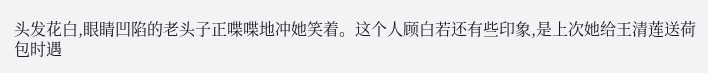头发花白,眼睛凹陷的老头子正喋喋地冲她笑着。这个人顾白若还有些印象,是上次她给王清莲送荷包时遇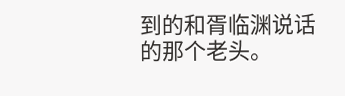到的和胥临渊说话的那个老头。